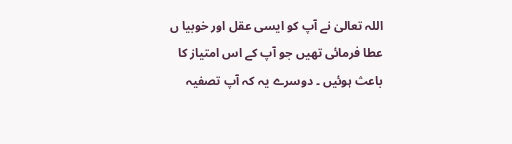اللہ تعالیٰ نے آپ کو ایسی عقل اور خوبیا ں عطا فرمائی تھیں جو آپ کے اس امتیاز کا باعث ہوئیں ۔ دوسرے یہ کہ آپ تصفیہ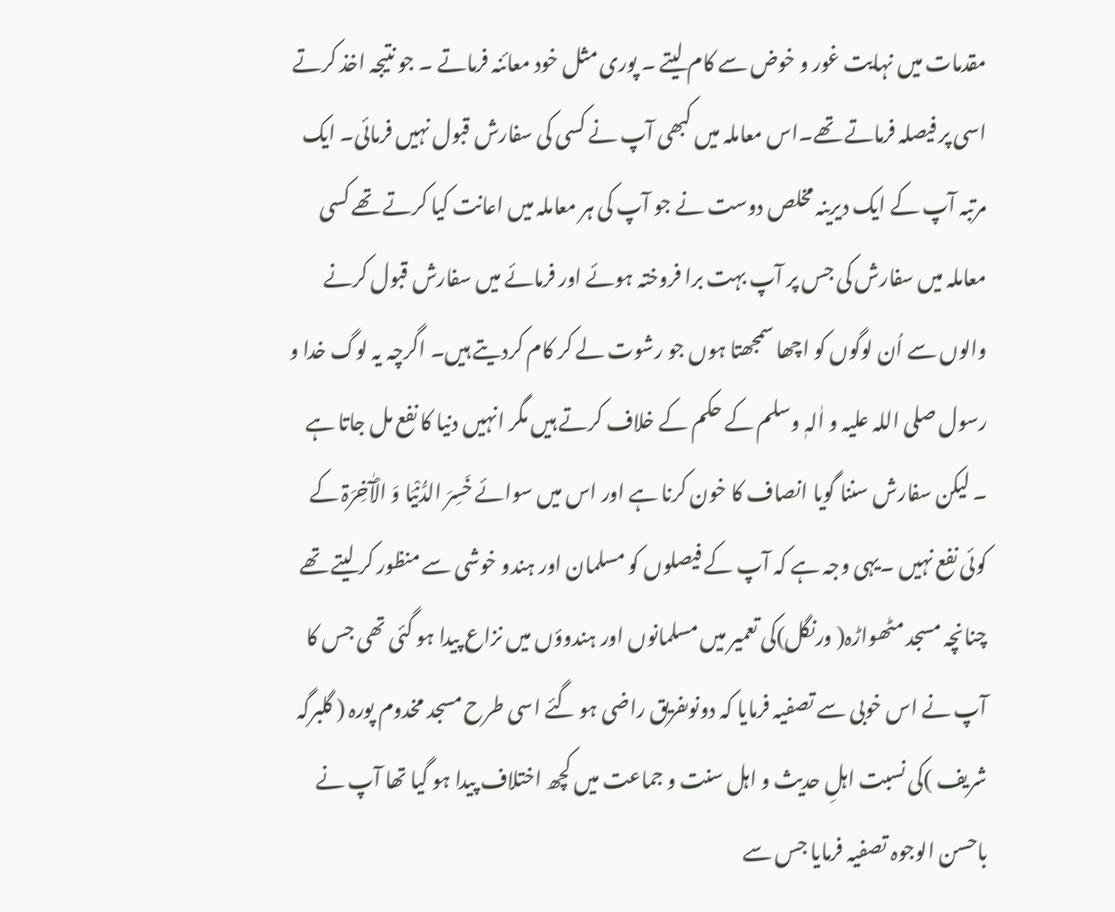مقدمات میں نہایت غور و خوض سے کام لیتے ۔ پوری مثل خود معائنہ فرماتے ۔ جو نتیجہ اخذ کرتے اسی پر فیصلہ فرماتے تھے۔اس معاملہ میں کبھی آپ نے کسی کی سفارش قبول نہیں فرمائی۔ ایک مرتبہ آپ کے ایک دیرینہ مخلص دوست نے جو آپ کی ہر معاملہ میں اعانت کیا کرتے تھے کسی معاملہ میں سفارش کی جس پر آپ بہت برا فروختہ ہوئے اور فرمائے میں سفارش قبول کرنے والوں سے اُن لوگوں کو اچھا سمجھتا ہوں جو رشوت لے کر کام کردیتے ہیں۔ اگرچہ یہ لوگ خدا و رسول صلی اللہ علیہ و اٰلہٖ وسلم کے حکم کے خلاف کرتے ہیں مگر انہیں دنیا کا نفع مل جاتا ہے ۔ لیکن سفارش سننا گویا انصاف کا خون کرنا ہے اور اس میں سوائے خَسِرَ الدُّنْیَا وَ الْآٰخِرَۃ کے کوئی نفع نہیں ۔یہی وجہ ہے کہ آپ کے فیصلوں کو مسلمان اور ہندو خوشی سے منظور کر لیتے تھے چنانچہ مسجد مٹھواڑہ( ورنگل)کی تعمیر میں مسلمانوں اور ہندوؤں میں نزاع پیدا ہو گئی تھی جس کا آپ نے اس خوبی سے تصفیہ فرمایا کہ دونوںفریق راضی ہو گئے اسی طرح مسجد مخدوم پورہ ( گلبرگہ شریف )کی نسبت اہلِ حدیث و اہل سنت و جماعت میں کچھ اختلاف پیدا ہو گیا تھا آپ نے باحسن الوجوہ تصفیہ فرمایا جس سے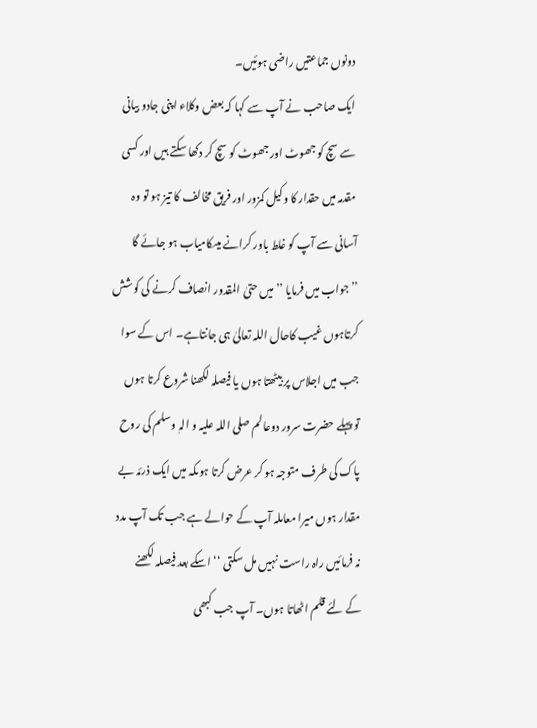دونوں جماعتیں راضی ہوئیں۔
ایک صاحب نے آپ سے کہا کہ بعض وکلاء اپنی جادو بیانی سے سچ کو جھوٹ اور جھوٹ کو سچ کر دکھا سکتے ہیں اور کسی مقدمہ میں حقدار کا وکیل کمزور اور فریق مخالف کا تیز ہو تو وہ آسانی سے آپ کو غلط باور کرانے میںکامیاب ہو جائے گا ’’جواب میں فرمایا ’’میں حتیٰ المقدور انصاف کرنے کی کوشش کرتاہوں غیب کاحال اللہ تعالیٰ ہی جانتاہے۔ اس کے سوا جب میں اجلاس پر بیٹھتا ہوں یا فیصلہ لکھنا شروع کرتا ہوں تو پہلے حضرت سرور دوعالم صلی اللہ علیہ و الہٖ وسلم کی روح پاک کی طرف متوجہ ہو کر عرض کرتا ہوںکہ میں ایک ذرئہ بے مقدار ہوں میرا معاملہ آپ کے حوالے ہے جب تک آپ مدد نہ فرمائیں راہ راست نہیں مل سکتی ‘‘اسکے بعد فیصلہ لکھنے کے لئے قلم اٹھاتا ہوں۔ آپ جب کبھی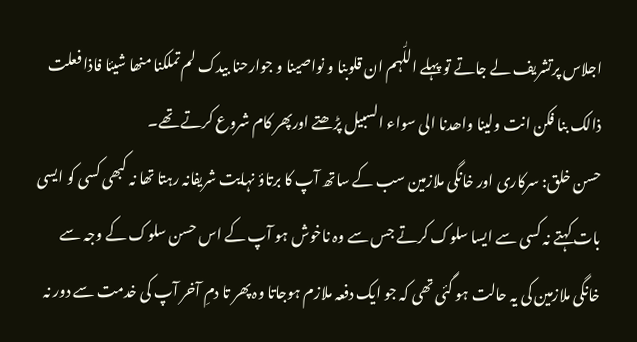اجلاس پرتشریف لے جاتے تو پہلے اللّٰہم ان قلوبنا و نواصینا و جوارحنا بیدک لم تملکنا منھا شیئا فاذا فعلت ذالک بنا فکن انت ولینا واھدنا الی سواء السبیل پڑھتے اورپھر کام شروع کرتے تھے۔
حسن خلق: سرکاری اور خانگی ملازمین سب کے ساتھ آپ کا برتاؤ نہایت شریفانہ رہتا تھا نہ کبھی کسی کو ایسی بات کہتے نہ کسی سے ایسا سلوک کرتے جس سے وہ ناخوش ہو آپ کے اس حسن سلوک کے وجہ سے خانگی ملازمین کی یہ حالت ہو گئی تھی کہ جو ایک دفعہ ملازم ہوجاتا وہ پھر تا دمِ آخر آپ کی خدمت سے دور نہ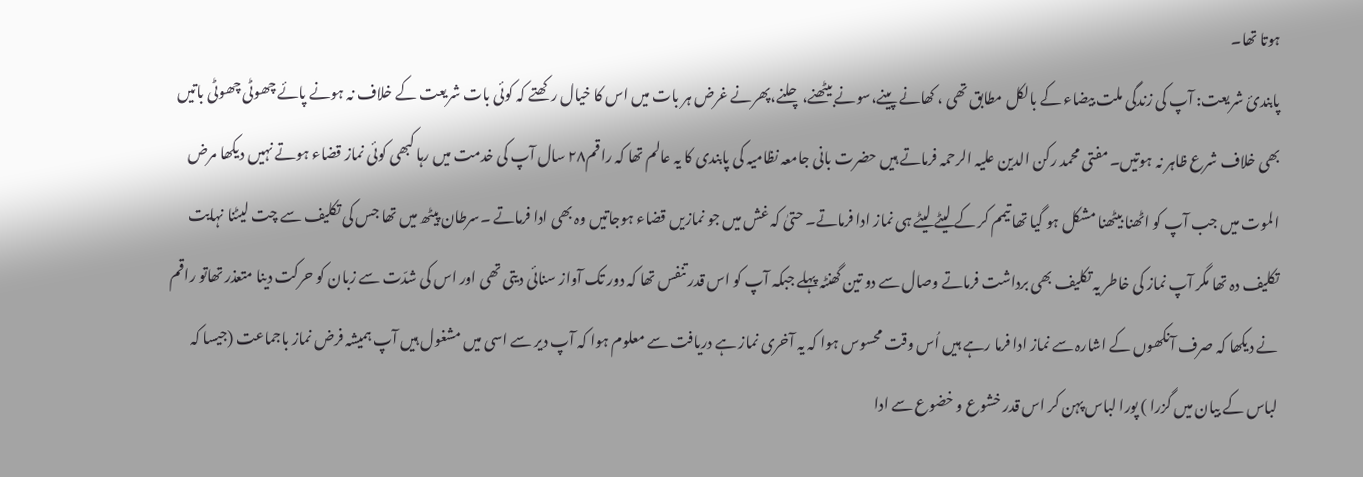ہوتا تھا۔
پابندیٔ شریعت: آپ کی زندگی ملت بیضاء کے بالکل مطابق تھی ، کھانے پینے،سونے بیٹھنے،چلنے،پھرنے غرض ہر بات میں اس کا خیال رکھتے کہ کوئی بات شریعت کے خلاف نہ ہونے پائے چھوٹی چھوٹی باتیں بھی خلاف شرع ظاہر نہ ہوتیں۔ مفتی محمد رکن الدین علیہ الرحمہ فرماتے ہیں حضرت بانی جامعہ نظامیہ کی پابندی کا یہ عالم تھا کہ راقم۲۸ سال آپ کی خدمت میں رہا کبھی کوئی نماز قضاء ہوتے نہیں دیکھا مرض الموت میں جب آپ کو اٹھنا بیٹھنا مشکل ہو گیا تھا تیمم کر کے لیٹے لیٹے ہی نماز ادا فرماتے۔ حتیٰ کہ غش میں جو نمازیں قضاء ہوجاتیں وہ بھی ادا فرماتے ۔سرطان پیٹھ میں تھا جس کی تکلیف سے چت لیٹنا نہایت تکلیف دہ تھا مگر آپ نماز کی خاطر یہ تکلیف بھی برداشت فرماتے وصال سے دو تین گھنٹہ پہلے جبکہ آپ کو اس قدر تنفس تھا کہ دور تک آواز سنائی دیتی تھی اور اس کی شدّت سے زبان کو حرکت دینا متعذر تھاتو راقم نے دیکھا کہ صرف آنکھوں کے اشارہ سے نماز ادا فرما رہے ہیں اُس وقت محسوس ہوا کہ یہ آخری نماز ہے دریافت سے معلوم ہوا کہ آپ دیر سے اسی میں مشغول ہیں آپ ہمیشہ فرض نماز باجماعت (جیسا کہ لباس کے بیان میں گزرا ) پورا لباس پہن کر اس قدر خشوع و خضوع سے ادا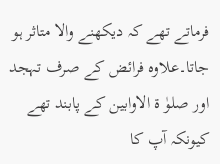فرماتے تھے کہ دیکھنے والا متاثر ہو جاتا۔علاوہ فرائض کے صرف تہجد اور صلوٰ ۃ الاوابین کے پابند تھے کیونکہ آپ کا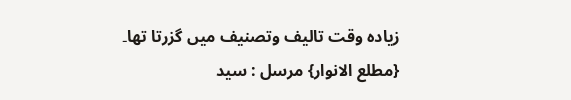زیادہ وقت تالیف وتصنیف میں گزرتا تھا۔
{مطلع الانوار} مرسل : سید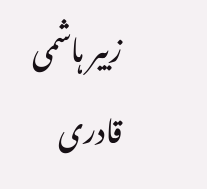زبیر ہاشمی قادری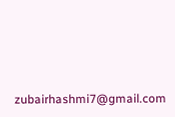zubairhashmi7@gmail.com